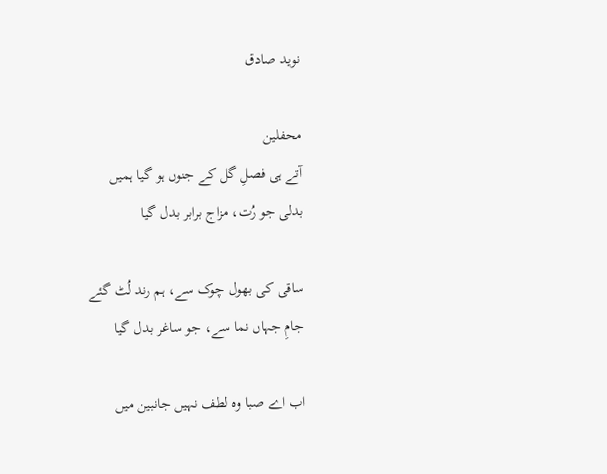نوید صادق

محفلین
آتے ہی فصلِ گل کے جنوں ہو گیا ہمیں
بدلی جو رُت، مزاج برابر بدل گیا

ساقی کی بھول چوک سے، ہم رند لُٹ گئے
جامِ جہاں نما سے، جو ساغر بدل گیا

اب اے صبا وہ لطف نہیں جانبین میں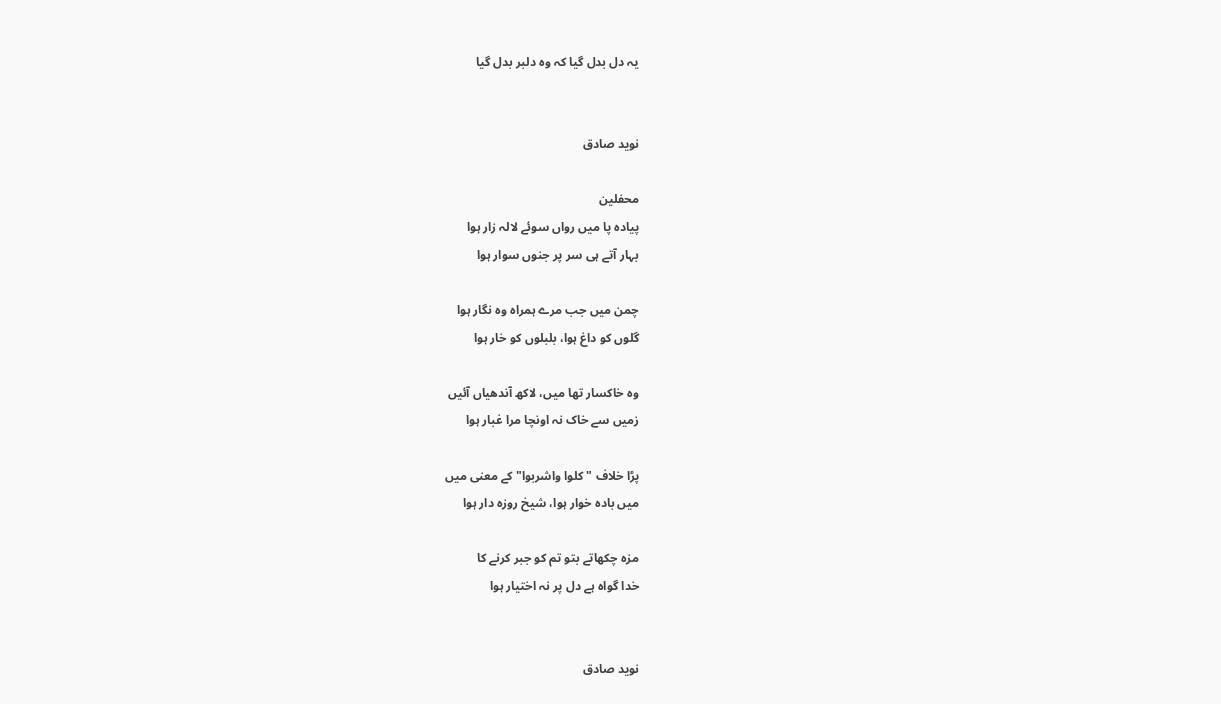یہ دل بدل گیا کہ وہ دلبر بدل گیا


نوید صادق

محفلین
پیادہ پا میں رواں سوئے لالہ زار ہوا
بہار آتے ہی سر پر جنوں سوار ہوا

چمن میں جب مرے ہمراہ وہ نگار ہوا
گلوں کو داغ ہوا، بلبلوں کو خار ہوا

وہ خاکسار تھا میں، لاکھ آندھیاں آئیں
زمیں سے خاک نہ اونچا مرا غبار ہوا

پڑا خلاف " کلوا واشربوا" کے معنی میں
میں بادہ خوار ہوا، شیخ روزہ دار ہوا

مزہ چکھاتے بتو تم کو جبر کرنے کا
خدا گواہ ہے دل پر نہ اختیار ہوا


نوید صادق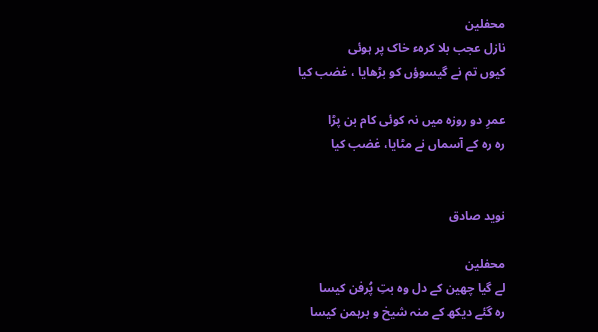محفلین
نازل عجب بلا کرہء خاک پر ہوئی
کیوں تم نے گیسوؤں کو بڑھایا ، غضب کیا

عمرِ دو روزہ میں نہ کوئی کام بن پڑا
رہ رہ کے آسماں نے مٹایا، غضب کیا


نوید صادق

محفلین
لے گیا چھین کے دل وہ بتِ پُرفن کیسا
رہ گئے دیکھ کے منہ شیخ و برہمن کیسا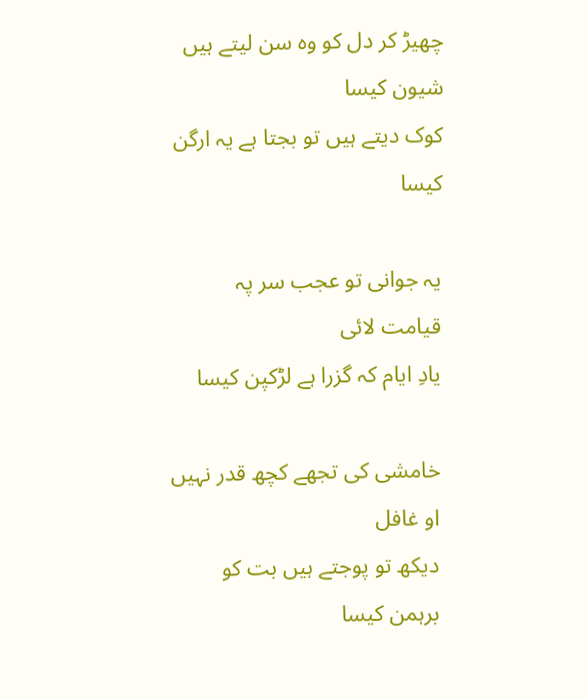چھیڑ کر دل کو وہ سن لیتے ہیں شیون کیسا
کوک دیتے ہیں تو بجتا ہے یہ ارگن کیسا

یہ جوانی تو عجب سر پہ قیامت لائی
یادِ ایام کہ گزرا ہے لڑکپن کیسا

خامشی کی تجھے کچھ قدر نہیں او غافل
دیکھ تو پوجتے ہیں بت کو برہمن کیسا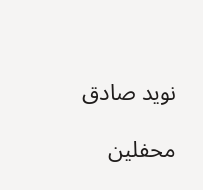نوید صادق

محفلین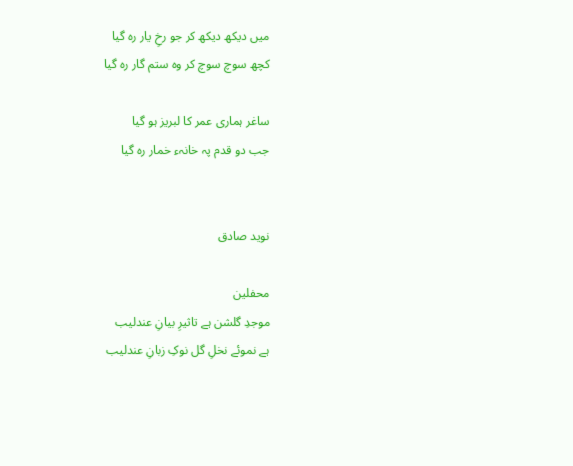میں دیکھ دیکھ کر جو رخِ یار رہ گیا
کچھ سوچ سوچ کر وہ ستم گار رہ گیا

ساغر ہماری عمر کا لبریز ہو گیا
جب دو قدم پہ خانہء خمار رہ گیا


نوید صادق

محفلین
موجدِ گلشن ہے تاثیرِ بیانِ عندلیب
ہے نموئے نخلِ گل نوکِ زبانِ عندلیب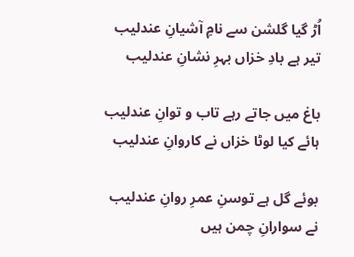اُڑ گیا گلشن سے نامِ آشیانِ عندلیب
تیر ہے بادِ خزاں بہرِ نشانِ عندلیب

باغ میں جاتے رہے تاب و توانِ عندلیب
ہائے کیا لوٹا خزاں نے کاروانِ عندلیب

بوئے گل ہے توسنِ عمرِ روانِ عندلیب
نے سوارانِ چمن ہیں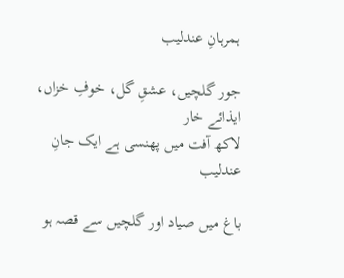ہمرہانِ عندلیب

جور گلچیں، عشقِ گل، خوفِ خزاں، ایذائے خار
لاکھ آفت میں پھنسی ہے ایک جانِ عندلیب

باغ میں صیاد اور گلچیں سے قصہ ہو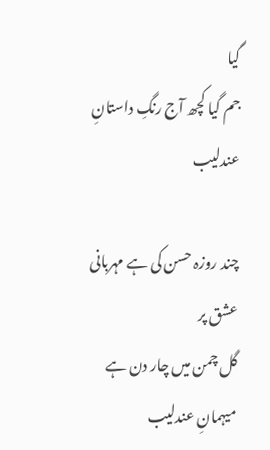گیا
جم گیا کچھ آج رنگِ داستانِ عندلیب

چند روزہ حسن کی ہے مہربانی عشق پر
گل چمن میں چار دن ہے میہمانِ عندلیب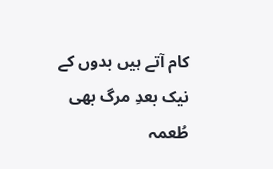کام آتے ہیں بدوں کے نیک بعدِ مرگ بھی
طُعمہ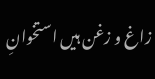زاغ و زغن ہیں استخوانِ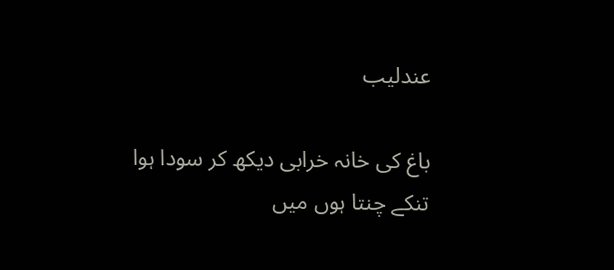عندلیب

باغ کی خانہ خرابی دیکھ کر سودا ہوا
تنکے چنتا ہوں میں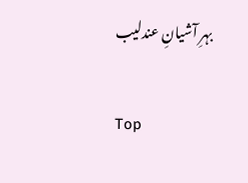بہرِ آشیانِ عندلیب

Top